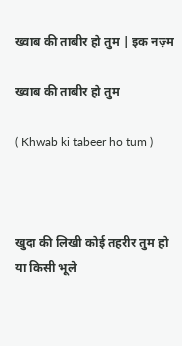ख्वाब की ताबीर हो तुम | इक नज़्म

ख्वाब की ताबीर हो तुम

( Khwab ki tabeer ho tum )



खुदा की लिखी कोई तहरीर तुम हो
या किसी भूले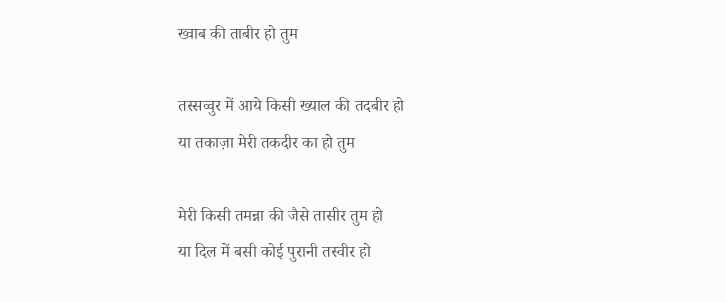ख्वाब की ताबीर हो तुम

तस्सव्वुर में आये किसी ख्याल की तदबीर हो
या तकाज़ा मेरी तकदीर का हो तुम

मेरी किसी तमन्ना की जैसे तासीर तुम हो
या दिल में बसी कोई पुरानी तस्वीर हो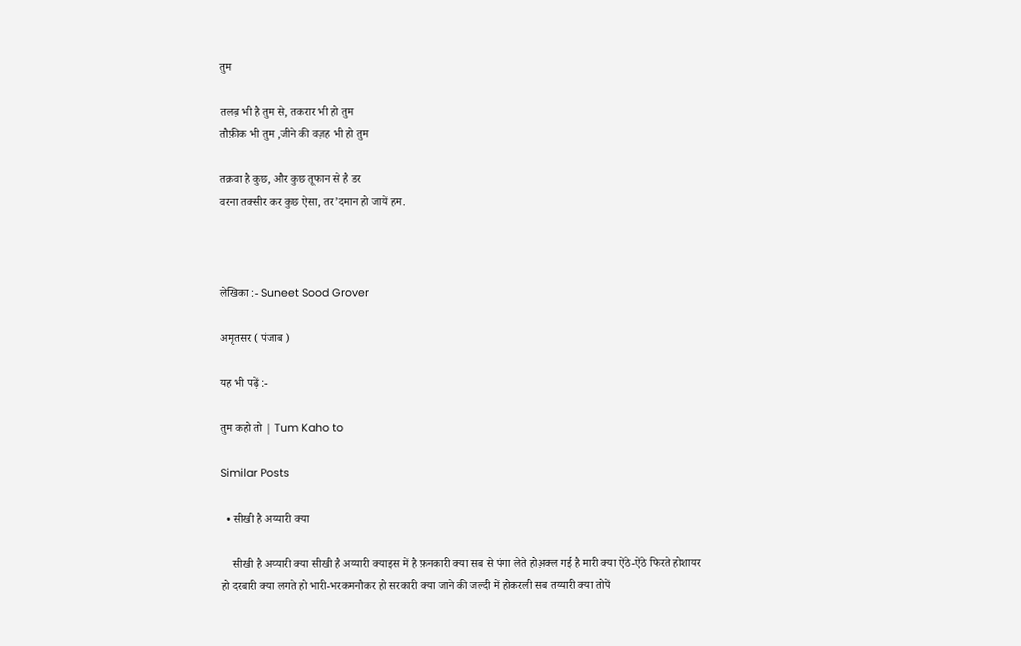तुम

तलब़ भी है तुम से, तकरार भी हो तुम
तौफ़ीक भी तुम ,जीने की वज़ह भी हो तुम

तक़वा है कुछ, और कुछ तूफान से है डर
वरना तक्सीर कर कुछ ऐसा, तर’दमान हो जायें हम.



लेखिका :- Suneet Sood Grover

अमृतसर ( पंजाब )

यह भी पढ़ें :-

तुम कहो तो | Tum Kaho to

Similar Posts

  • सीखी है अय्यारी क्या

    सीखी है अय्यारी क्या सीखी है अय्यारी क्याइस में है फ़नकारी क्या सब से पंगा लेते होअ़क्ल गई है मारी क्या ऐंठे-ऐंठे फिरते होशायर हो दरबारी क्या लगते हो भारी-भरकमनौकर हो सरकारी क्या जाने की जल्दी में होकरली सब तय्यारी क्या तोपें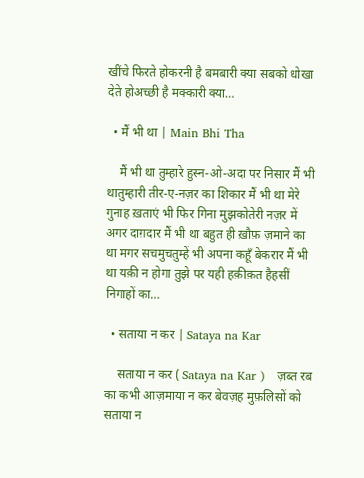खींचे फिरते होकरनी है बमबारी क्या सबको धोखा देते होअच्छी है मक्कारी क्या…

  • मैं भी था | Main Bhi Tha

    मैं भी था तुम्हारे हुस्न-ओ-अदा पर निसार मैं भी थातुम्हारी तीर-ए-नज़र का शिकार मैं भी था मेरे गुनाह ख़ताएं भी फिर गिना मुझकोतेरी नज़र में अगर दाग़दार मैं भी था बहुत ही ख़ौफ़ ज़माने का था मगर सचमुचतुम्हें भी अपना कहूँ बेकरार मैं भी था यक़ी न होगा तुझे पर यही हक़ीक़त हैहसीं निगाहों का…

  • सताया न कर | Sataya na Kar

    सताया न कर ( Sataya na Kar )   ज़ब्त रब का कभी आज़माया न कर बेवज़ह मुफ़लिसों को सताया न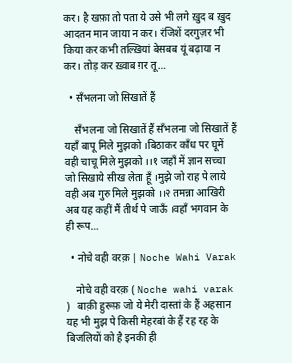कर। है खफ़ा तो पता ये उसे भी लगे ख़ुद ब ख़ुद आदतन मान जाया न कर। रंजिशें दरगुज़र भी किया कर कभी तल्ख़ियां बेसबब यूं बढ़ाया न कर। तोड़ कर ख़्वाब ग़र तू…

  • सँभलना जो सिखातें हैं

    सँभलना जो सिखातें हैं सँभलना जो सिखातें हैं यहाँ बापू मिले मुझको ।बिठाकर काँध पर घूमें वही चाचू मिले मुझको ।।१ जहाँ में ज्ञान सच्चा जो सिखाये सीख लेता हूँ ।मुझे जो राह पे लाये वही अब गुरु मिले मुझको ।।२ तमन्ना आखिरी अब यह कहीं मैं तीर्थ पे जाऊँ ।वहाँ भगवान के ही रूप…

  • नोचे वही वरक़ | Noche Wahi Varak

    नोचे वही वरक़ ( Noche wahi varak )   बाक़ी हुरूफ़ जो ये मेरी दास्तां के हैं अहसान यह भी मुझ पे किसी मेहरबां के हैं रह रह के बिजलियों को है इनकी ही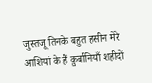जुस्तजू तिनके बहुत हसीन मेरे आशियां के हैं क़ुर्बानियाँ शहीदों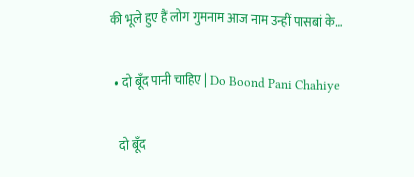की भूले हुए हैं लोग गुमनाम आज नाम उन्हीं पासबां के…

  • दो बूँद पानी चाहिए | Do Boond Pani Chahiye

    दो बूँद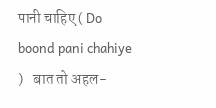पानी चाहिए ( Do boond pani chahiye )   बात तो अहल-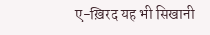ए-ख़िरद यह भी सिखानी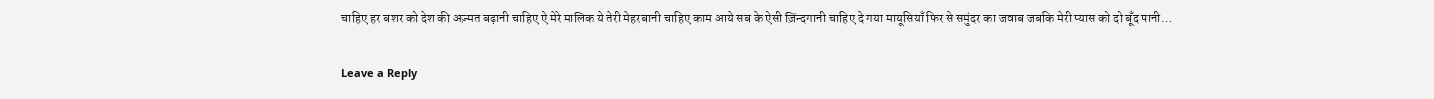चाहिए हर बशर को देश की अज़्मत बढ़ानी चाहिए ऐ मेरे मालिक ये तेरी मेहरबानी चाहिए काम आये सब के ऐसी ज़िंन्दगानी चाहिए दे गया मायूसियाँ फिर से समुंदर का जवाब जबकि मेरी प्यास को दो बूँद पानी…

Leave a Reply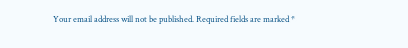Your email address will not be published. Required fields are marked *